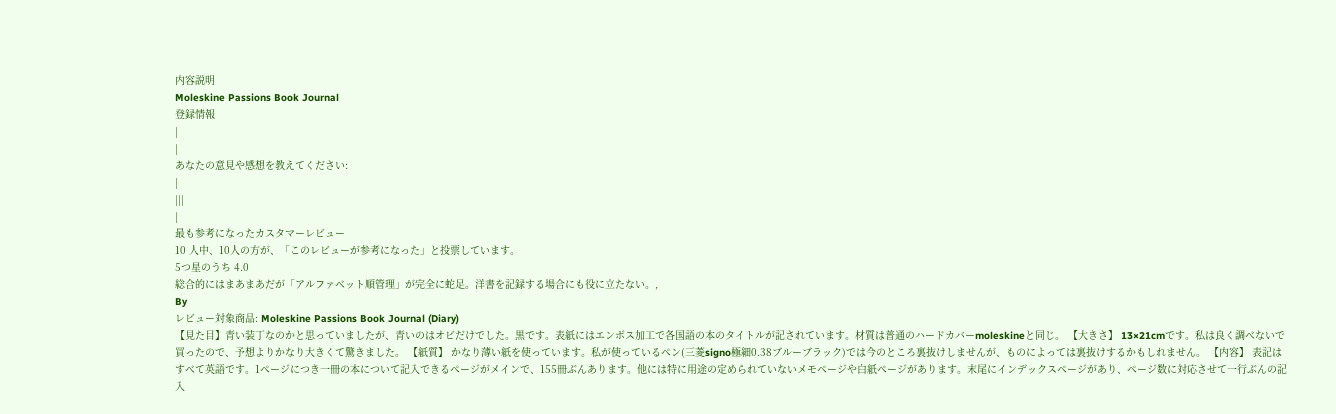内容説明
Moleskine Passions Book Journal
登録情報
|
|
あなたの意見や感想を教えてください:
|
|||
|
最も参考になったカスタマーレビュー
10 人中、10人の方が、「このレビューが参考になった」と投票しています。
5つ星のうち 4.0
総合的にはまあまあだが「アルファベット順管理」が完全に蛇足。洋書を記録する場合にも役に立たない。,
By
レビュー対象商品: Moleskine Passions Book Journal (Diary)
【見た目】青い装丁なのかと思っていましたが、青いのはオビだけでした。黒です。表紙にはエンボス加工で各国語の本のタイトルが記されています。材質は普通のハードカバーmoleskineと同じ。 【大きさ】 13×21cmです。私は良く調べないで買ったので、予想よりかなり大きくて驚きました。 【紙質】 かなり薄い紙を使っています。私が使っているペン(三菱signo極細0.38ブルーブラック)では今のところ裏抜けしませんが、ものによっては裏抜けするかもしれません。 【内容】 表記はすべて英語です。1ページにつき一冊の本について記入できるページがメインで、155冊ぶんあります。他には特に用途の定められていないメモページや白紙ページがあります。末尾にインデックスページがあり、ページ数に対応させて一行ぶんの記入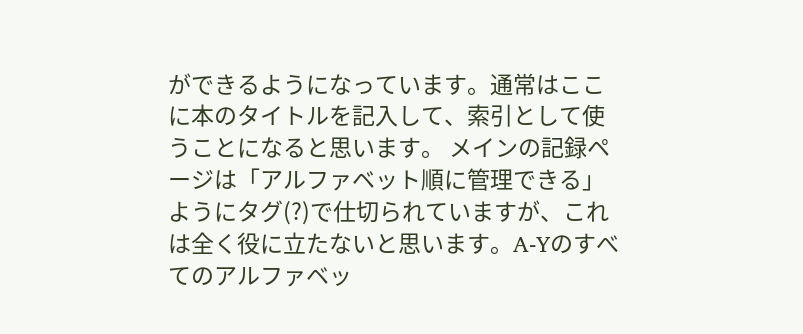ができるようになっています。通常はここに本のタイトルを記入して、索引として使うことになると思います。 メインの記録ページは「アルファベット順に管理できる」ようにタグ(?)で仕切られていますが、これは全く役に立たないと思います。A-Yのすべてのアルファベッ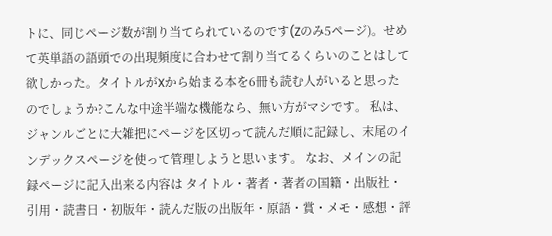トに、同じページ数が割り当てられているのです(Zのみ5ページ)。せめて英単語の語頭での出現頻度に合わせて割り当てるくらいのことはして欲しかった。タイトルがXから始まる本を6冊も読む人がいると思ったのでしょうか?こんな中途半端な機能なら、無い方がマシです。 私は、ジャンルごとに大雑把にページを区切って読んだ順に記録し、末尾のインデックスページを使って管理しようと思います。 なお、メインの記録ページに記入出来る内容は タイトル・著者・著者の国籍・出版社・引用・読書日・初版年・読んだ版の出版年・原語・賞・メモ・感想・評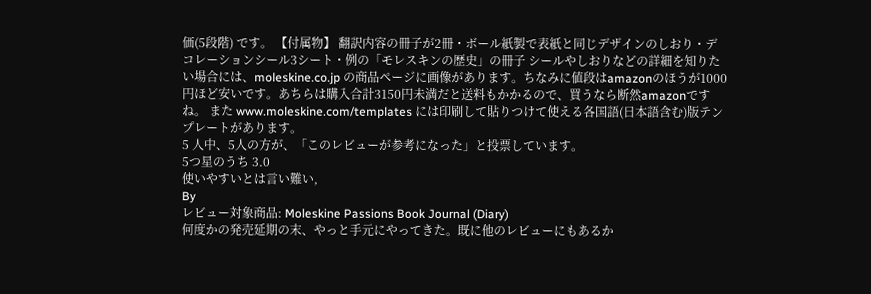価(5段階) です。 【付属物】 翻訳内容の冊子が2冊・ボール紙製で表紙と同じデザインのしおり・デコレーションシール3シート・例の「モレスキンの歴史」の冊子 シールやしおりなどの詳細を知りたい場合には、moleskine.co.jp の商品ページに画像があります。ちなみに値段はamazonのほうが1000円ほど安いです。あちらは購入合計3150円未満だと送料もかかるので、買うなら断然amazonですね。 また www.moleskine.com/templates には印刷して貼りつけて使える各国語(日本語含む)版テンプレートがあります。
5 人中、5人の方が、「このレビューが参考になった」と投票しています。
5つ星のうち 3.0
使いやすいとは言い難い,
By
レビュー対象商品: Moleskine Passions Book Journal (Diary)
何度かの発売延期の末、やっと手元にやってきた。既に他のレビューにもあるか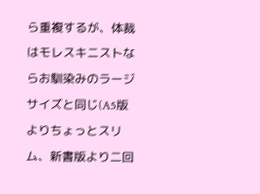ら重複するが、体裁はモレスキニストならお馴染みのラージサイズと同じ(A5版よりちょっとスリム、新書版より二回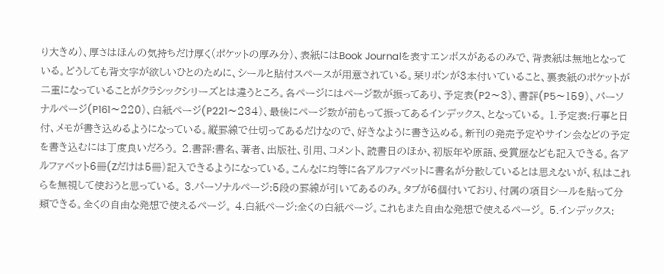り大きめ)、厚さはほんの気持ちだけ厚く(ポケットの厚み分)、表紙にはBook Journalを表すエンボスがあるのみで、背表紙は無地となっている。どうしても背文字が欲しいひとのために、シールと貼付スペースが用意されている。栞リボンが3本付いていること、裏表紙のポケットが二重になっていることがクラシックシリーズとは違うところ。各ページにはページ数が振ってあり、予定表(P2〜3)、書評(P5〜159)、パーソナルページ(P161〜220)、白紙ページ(P221〜234)、最後にページ数が前もって振ってあるインデックス、となっている。 1.予定表:行事と日付、メモが書き込めるようになっている。縦罫線で仕切ってあるだけなので、好きなように書き込める。新刊の発売予定やサイン会などの予定を書き込むには丁度良いだろう。 2.書評:書名、著者、出版社、引用、コメント、読書日のほか、初版年や原語、受賞歴なども記入できる。各アルファベット6冊(Zだけは5冊)記入できるようになっている。こんなに均等に各アルファベットに書名が分散しているとは思えないが、私はこれらを無視して使おうと思っている。 3.パーソナルページ:5段の罫線が引いてあるのみ。タブが6個付いており、付属の項目シールを貼って分類できる。全くの自由な発想で使えるページ。 4.白紙ページ:全くの白紙ページ。これもまた自由な発想で使えるページ。 5.インデックス: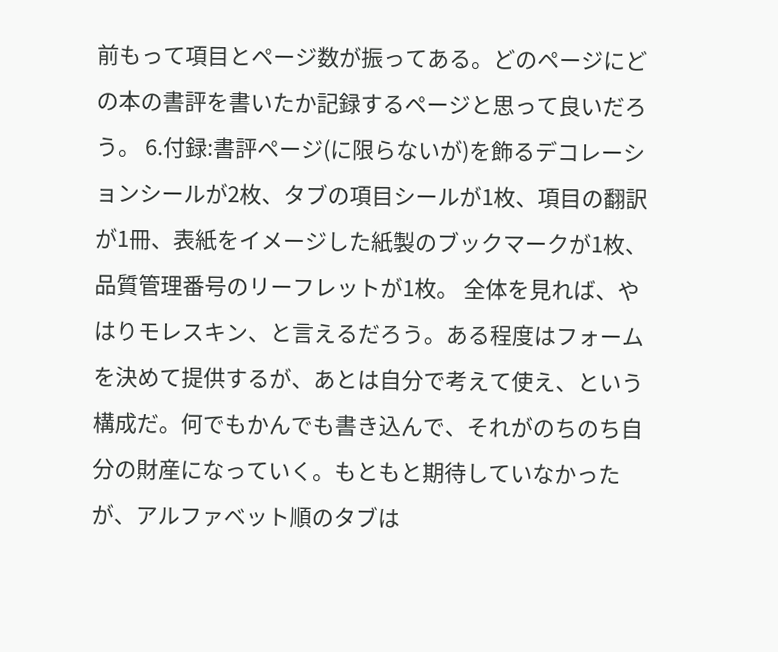前もって項目とページ数が振ってある。どのページにどの本の書評を書いたか記録するページと思って良いだろう。 6.付録:書評ページ(に限らないが)を飾るデコレーションシールが2枚、タブの項目シールが1枚、項目の翻訳が1冊、表紙をイメージした紙製のブックマークが1枚、品質管理番号のリーフレットが1枚。 全体を見れば、やはりモレスキン、と言えるだろう。ある程度はフォームを決めて提供するが、あとは自分で考えて使え、という構成だ。何でもかんでも書き込んで、それがのちのち自分の財産になっていく。もともと期待していなかったが、アルファベット順のタブは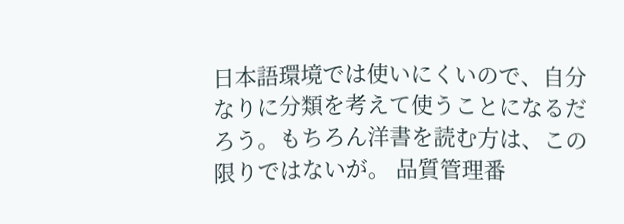日本語環境では使いにくいので、自分なりに分類を考えて使うことになるだろう。もちろん洋書を読む方は、この限りではないが。 品質管理番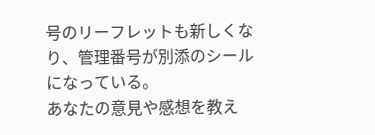号のリーフレットも新しくなり、管理番号が別添のシールになっている。
あなたの意見や感想を教え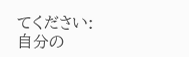てください: 自分の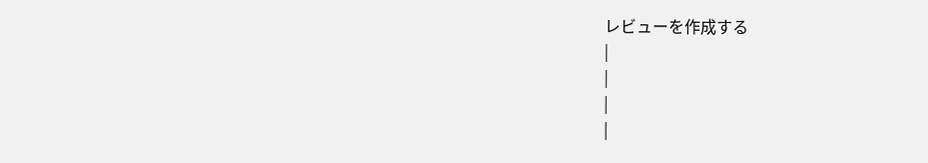レビューを作成する
|
|
|
|